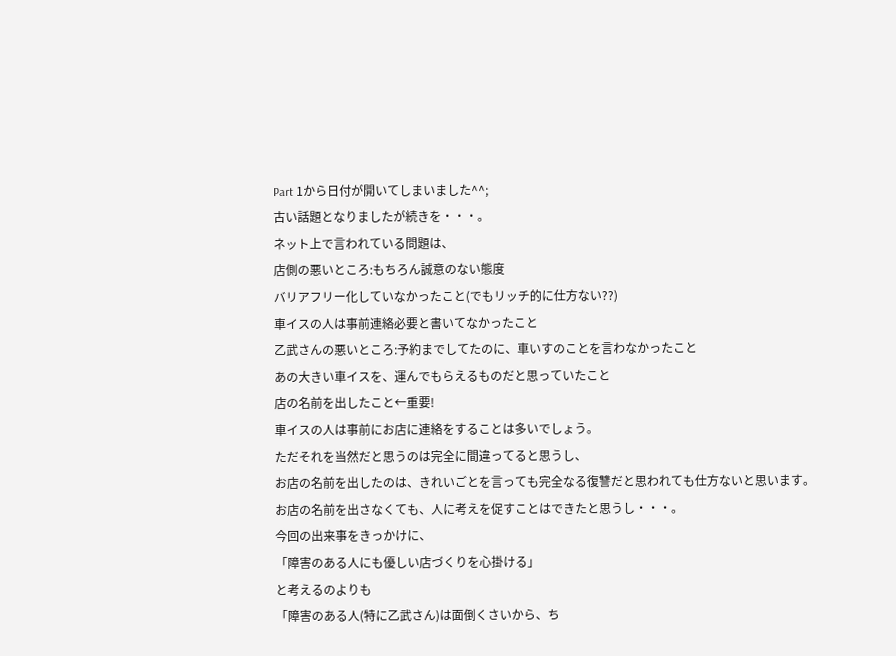Part 1から日付が開いてしまいました^^;
古い話題となりましたが続きを・・・。
ネット上で言われている問題は、
店側の悪いところ:もちろん誠意のない態度
バリアフリー化していなかったこと(でもリッチ的に仕方ない??)
車イスの人は事前連絡必要と書いてなかったこと
乙武さんの悪いところ:予約までしてたのに、車いすのことを言わなかったこと
あの大きい車イスを、運んでもらえるものだと思っていたこと
店の名前を出したこと←重要!
車イスの人は事前にお店に連絡をすることは多いでしょう。
ただそれを当然だと思うのは完全に間違ってると思うし、
お店の名前を出したのは、きれいごとを言っても完全なる復讐だと思われても仕方ないと思います。
お店の名前を出さなくても、人に考えを促すことはできたと思うし・・・。
今回の出来事をきっかけに、
「障害のある人にも優しい店づくりを心掛ける」
と考えるのよりも
「障害のある人(特に乙武さん)は面倒くさいから、ち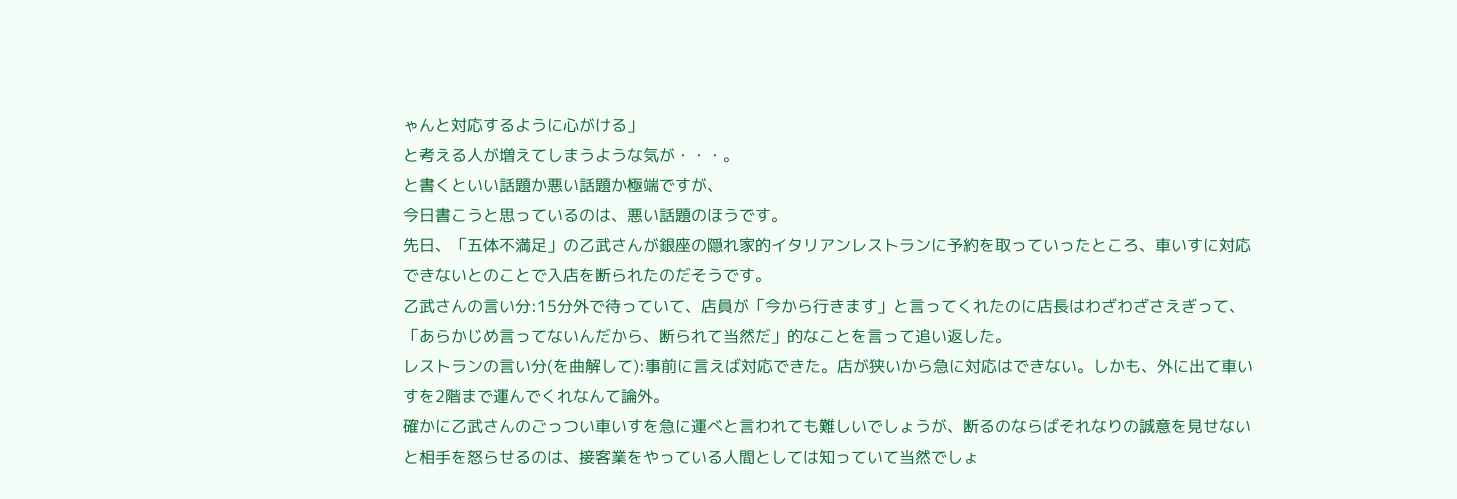ゃんと対応するように心がける」
と考える人が増えてしまうような気が・・・。
と書くといい話題か悪い話題か極端ですが、
今日書こうと思っているのは、悪い話題のほうです。
先日、「五体不満足」の乙武さんが銀座の隠れ家的イタリアンレストランに予約を取っていったところ、車いすに対応できないとのことで入店を断られたのだそうです。
乙武さんの言い分:15分外で待っていて、店員が「今から行きます」と言ってくれたのに店長はわざわざさえぎって、「あらかじめ言ってないんだから、断られて当然だ」的なことを言って追い返した。
レストランの言い分(を曲解して):事前に言えば対応できた。店が狭いから急に対応はできない。しかも、外に出て車いすを2階まで運んでくれなんて論外。
確かに乙武さんのごっつい車いすを急に運べと言われても難しいでしょうが、断るのならばそれなりの誠意を見せないと相手を怒らせるのは、接客業をやっている人間としては知っていて当然でしょ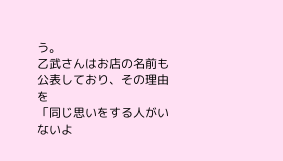う。
乙武さんはお店の名前も公表しており、その理由を
「同じ思いをする人がいないよ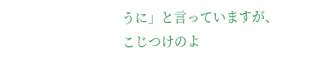うに」と言っていますが、
こじつけのよ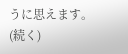うに思えます。
(続く)